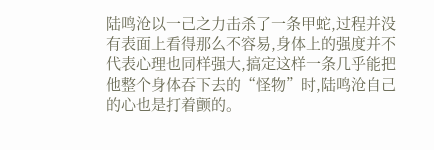陆鸣沧以一己之力击杀了一条甲蛇,过程并没有表面上看得那么不容易,身体上的强度并不代表心理也同样强大,搞定这样一条几乎能把他整个身体吞下去的“怪物”时,陆鸣沧自己的心也是打着颤的。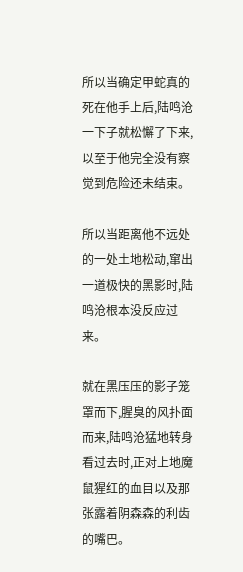所以当确定甲蛇真的死在他手上后,陆鸣沧一下子就松懈了下来,以至于他完全没有察觉到危险还未结束。

所以当距离他不远处的一处土地松动,窜出一道极快的黑影时,陆鸣沧根本没反应过来。

就在黑压压的影子笼罩而下,腥臭的风扑面而来,陆鸣沧猛地转身看过去时,正对上地魔鼠猩红的血目以及那张露着阴森森的利齿的嘴巴。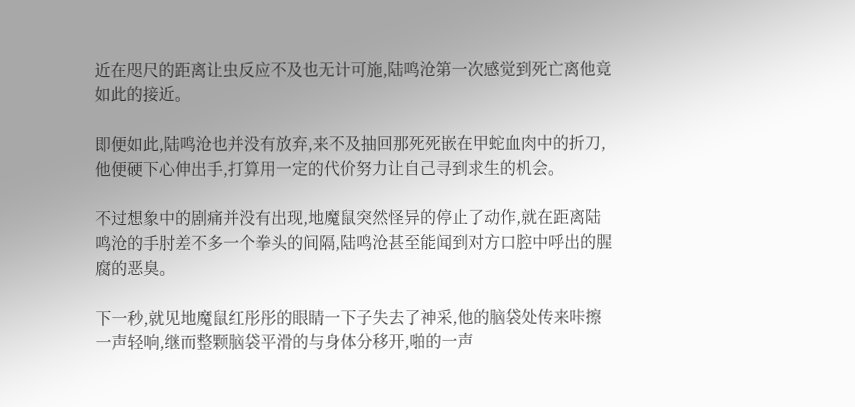近在咫尺的距离让虫反应不及也无计可施,陆鸣沧第一次感觉到死亡离他竟如此的接近。

即便如此,陆鸣沧也并没有放弃,来不及抽回那死死嵌在甲蛇血肉中的折刀,他便硬下心伸出手,打算用一定的代价努力让自己寻到求生的机会。

不过想象中的剧痛并没有出现,地魔鼠突然怪异的停止了动作,就在距离陆鸣沧的手肘差不多一个拳头的间隔,陆鸣沧甚至能闻到对方口腔中呼出的腥腐的恶臭。

下一秒,就见地魔鼠红彤彤的眼睛一下子失去了神采,他的脑袋处传来咔擦一声轻响,继而整颗脑袋平滑的与身体分移开,啪的一声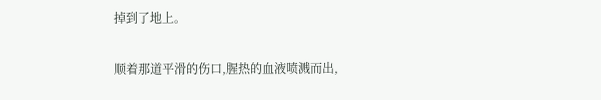掉到了地上。

顺着那道平滑的伤口,腥热的血液喷溅而出,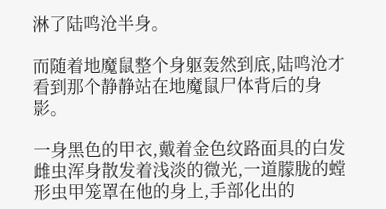淋了陆鸣沧半身。

而随着地魔鼠整个身躯轰然到底,陆鸣沧才看到那个静静站在地魔鼠尸体背后的身影。

一身黑色的甲衣,戴着金色纹路面具的白发雌虫浑身散发着浅淡的微光,一道朦胧的螳形虫甲笼罩在他的身上,手部化出的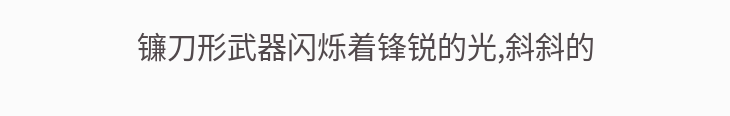镰刀形武器闪烁着锋锐的光,斜斜的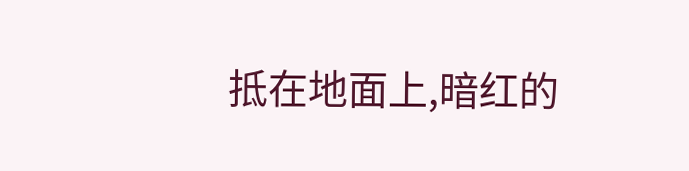抵在地面上,暗红的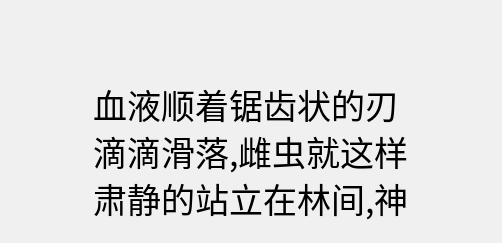血液顺着锯齿状的刃滴滴滑落,雌虫就这样肃静的站立在林间,神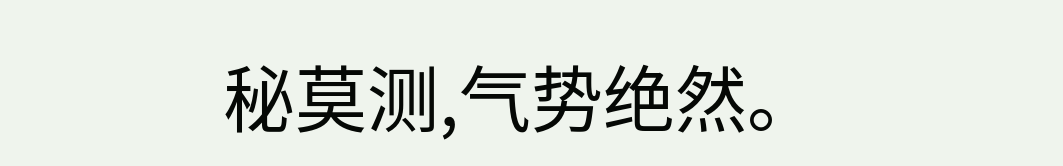秘莫测,气势绝然。